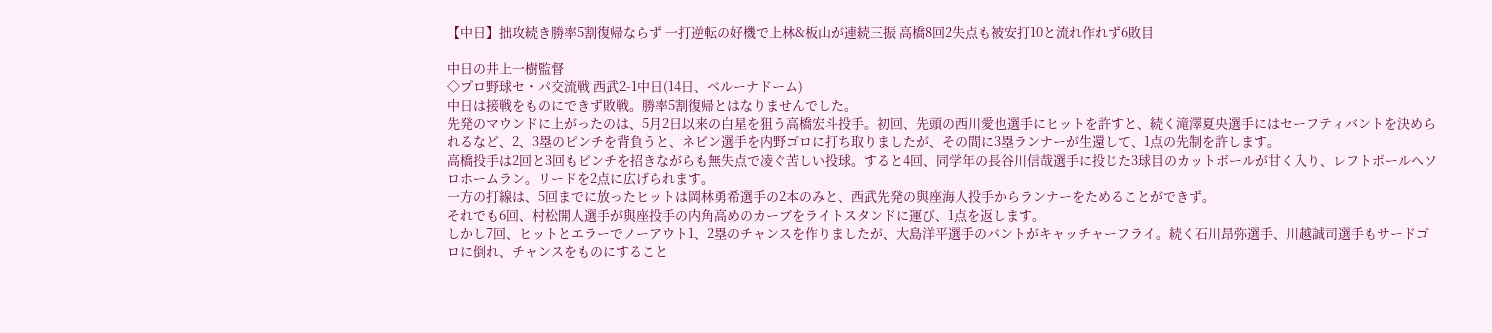【中日】拙攻続き勝率5割復帰ならず 一打逆転の好機で上林&板山が連続三振 高橋8回2失点も被安打10と流れ作れず6敗目

中日の井上一樹監督
◇プロ野球セ・パ交流戦 西武2-1中日(14日、ベルーナドーム)
中日は接戦をものにできず敗戦。勝率5割復帰とはなりませんでした。
先発のマウンドに上がったのは、5月2日以来の白星を狙う高橋宏斗投手。初回、先頭の西川愛也選手にヒットを許すと、続く滝澤夏央選手にはセーフティバントを決められるなど、2、3塁のピンチを背負うと、ネビン選手を内野ゴロに打ち取りましたが、その間に3塁ランナーが生還して、1点の先制を許します。
高橋投手は2回と3回もピンチを招きながらも無失点で凌ぐ苦しい投球。すると4回、同学年の長谷川信哉選手に投じた3球目のカットボールが甘く入り、レフトポールへソロホームラン。リードを2点に広げられます。
一方の打線は、5回までに放ったヒットは岡林勇希選手の2本のみと、西武先発の與座海人投手からランナーをためることができず。
それでも6回、村松開人選手が與座投手の内角高めのカーブをライトスタンドに運び、1点を返します。
しかし7回、ヒットとエラーでノーアウト1、2塁のチャンスを作りましたが、大島洋平選手のバントがキャッチャーフライ。続く石川昂弥選手、川越誠司選手もサードゴロに倒れ、チャンスをものにすること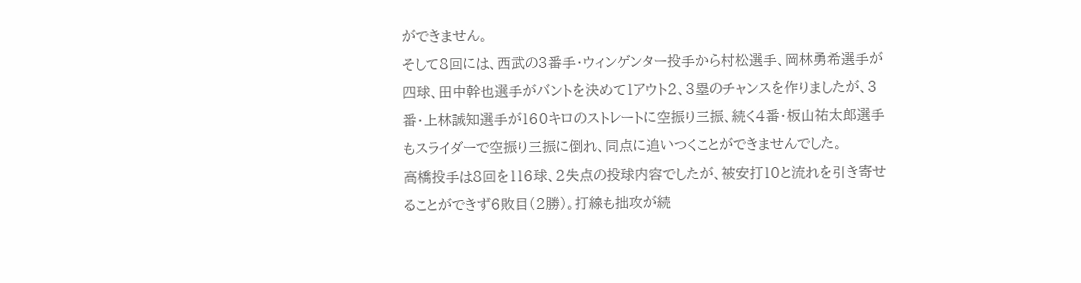ができません。
そして8回には、西武の3番手・ウィンゲンター投手から村松選手、岡林勇希選手が四球、田中幹也選手がバントを決めて1アウト2、3塁のチャンスを作りましたが、3番・上林誠知選手が160キロのストレートに空振り三振、続く4番・板山祐太郎選手もスライダーで空振り三振に倒れ、同点に追いつくことができませんでした。
高橋投手は8回を116球、2失点の投球内容でしたが、被安打10と流れを引き寄せることができず6敗目(2勝)。打線も拙攻が続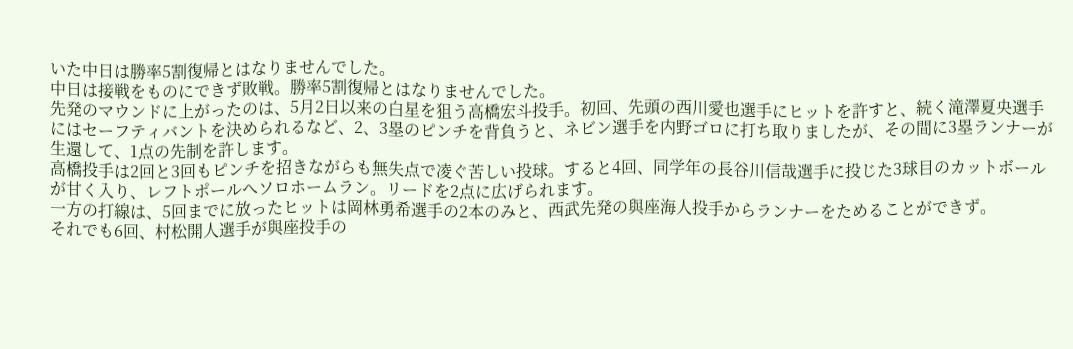いた中日は勝率5割復帰とはなりませんでした。
中日は接戦をものにできず敗戦。勝率5割復帰とはなりませんでした。
先発のマウンドに上がったのは、5月2日以来の白星を狙う高橋宏斗投手。初回、先頭の西川愛也選手にヒットを許すと、続く滝澤夏央選手にはセーフティバントを決められるなど、2、3塁のピンチを背負うと、ネビン選手を内野ゴロに打ち取りましたが、その間に3塁ランナーが生還して、1点の先制を許します。
高橋投手は2回と3回もピンチを招きながらも無失点で凌ぐ苦しい投球。すると4回、同学年の長谷川信哉選手に投じた3球目のカットボールが甘く入り、レフトポールへソロホームラン。リードを2点に広げられます。
一方の打線は、5回までに放ったヒットは岡林勇希選手の2本のみと、西武先発の與座海人投手からランナーをためることができず。
それでも6回、村松開人選手が與座投手の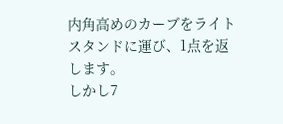内角高めのカーブをライトスタンドに運び、1点を返します。
しかし7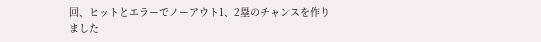回、ヒットとエラーでノーアウト1、2塁のチャンスを作りました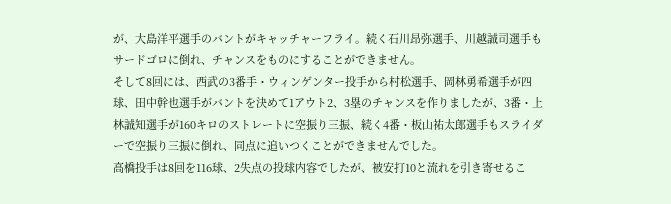が、大島洋平選手のバントがキャッチャーフライ。続く石川昂弥選手、川越誠司選手もサードゴロに倒れ、チャンスをものにすることができません。
そして8回には、西武の3番手・ウィンゲンター投手から村松選手、岡林勇希選手が四球、田中幹也選手がバントを決めて1アウト2、3塁のチャンスを作りましたが、3番・上林誠知選手が160キロのストレートに空振り三振、続く4番・板山祐太郎選手もスライダーで空振り三振に倒れ、同点に追いつくことができませんでした。
高橋投手は8回を116球、2失点の投球内容でしたが、被安打10と流れを引き寄せるこ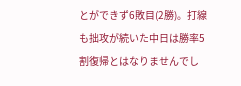とができず6敗目(2勝)。打線も拙攻が続いた中日は勝率5割復帰とはなりませんでし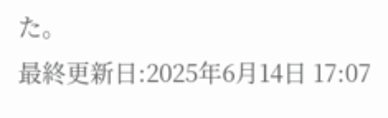た。
最終更新日:2025年6月14日 17:07